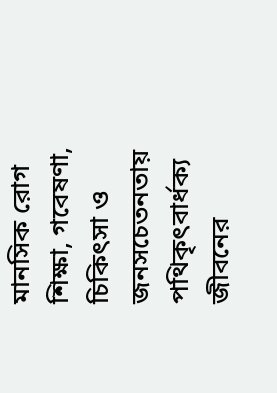মানসিক রোগ শিক্ষা, গবেষণা, চিকিৎসা ও জনসচেতনতায় পথিকৃৎবার্ধক্য জীবনের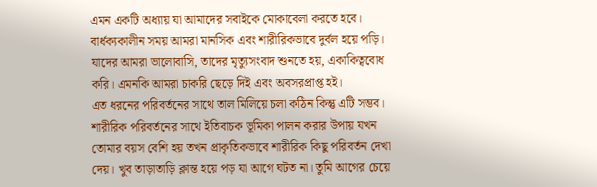এমন একটি অধ্যায় যা আমাদের সবাইকে মোকাবেলা করতে হবে। বার্ধক্যকালীন সময় আমরা মানসিক এবং শারীরিকভাবে দুর্বল হয়ে পড়ি। যাদের আমরা ভালোবাসি, তাদের মৃত্যুসংবাদ শুনতে হয়, একাকিত্ববোধ করি। এমনকি আমরা চাকরি ছেড়ে দিই এবং অবসরপ্রাপ্ত হই।
এত ধরনের পরিবর্তনের সাথে তাল মিলিয়ে চলা কঠিন কিন্তু এটি সম্ভব।
শারীরিক পরিবর্তনের সাথে ইতিবাচক ভূমিকা পালন করার উপায় যখন তোমার বয়স বেশি হয় তখন প্রাকৃতিকভাবে শারীরিক কিছু পরিবর্তন দেখা দেয়। খুব তাড়াতাড়ি ক্লান্ত হয়ে পড় যা আগে ঘটত না। তুমি আগের চেয়ে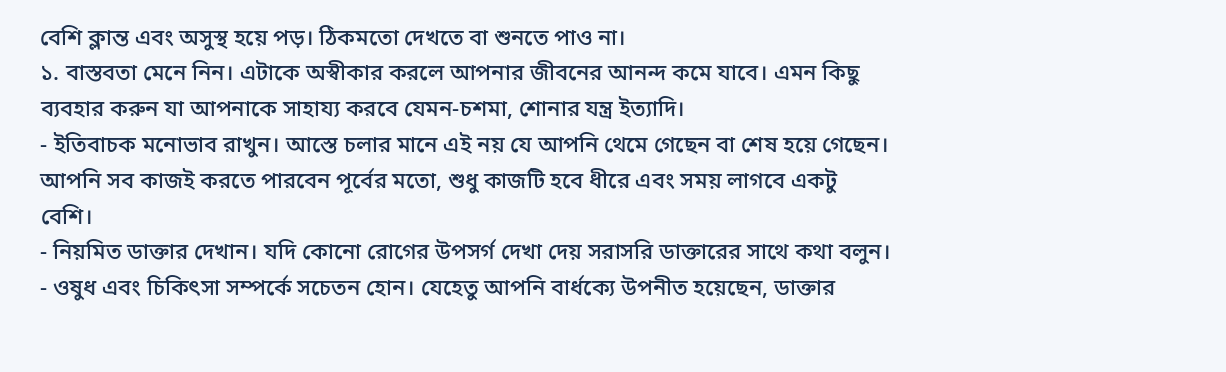বেশি ক্লান্ত এবং অসুস্থ হয়ে পড়। ঠিকমতো দেখতে বা শুনতে পাও না।
১. বাস্তবতা মেনে নিন। এটাকে অস্বীকার করলে আপনার জীবনের আনন্দ কমে যাবে। এমন কিছু ব্যবহার করুন যা আপনাকে সাহায্য করবে যেমন-চশমা, শোনার যন্ত্র ইত্যাদি।
- ইতিবাচক মনোভাব রাখুন। আস্তে চলার মানে এই নয় যে আপনি থেমে গেছেন বা শেষ হয়ে গেছেন। আপনি সব কাজই করতে পারবেন পূর্বের মতো, শুধু কাজটি হবে ধীরে এবং সময় লাগবে একটু বেশি।
- নিয়মিত ডাক্তার দেখান। যদি কোনো রোগের উপসর্গ দেখা দেয় সরাসরি ডাক্তারের সাথে কথা বলুন।
- ওষুধ এবং চিকিৎসা সম্পর্কে সচেতন হোন। যেহেতু আপনি বার্ধক্যে উপনীত হয়েছেন, ডাক্তার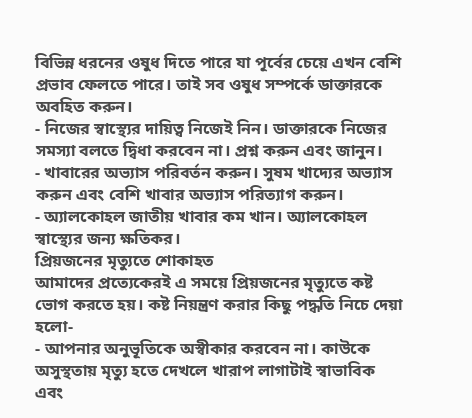বিভিন্ন ধরনের ওষুধ দিতে পারে যা পূর্বের চেয়ে এখন বেশি প্রভাব ফেলতে পারে। তাই সব ওষুধ সম্পর্কে ডাক্তারকে অবহিত করুন।
- নিজের স্বাস্থ্যের দায়িত্ব নিজেই নিন। ডাক্তারকে নিজের সমস্যা বলতে দ্বিধা করবেন না। প্রশ্ন করুন এবং জানুন।
- খাবারের অভ্যাস পরিবর্তন করুন। সুষম খাদ্যের অভ্যাস করুন এবং বেশি খাবার অভ্যাস পরিত্যাগ করুন।
- অ্যালকোহল জাতীয় খাবার কম খান। অ্যালকোহল স্বাস্থ্যের জন্য ক্ষতিকর।
প্রিয়জনের মৃত্যুতে শোকাহত
আমাদের প্রত্যেকেরই এ সময়ে প্রিয়জনের মৃত্যুতে কষ্ট ভোগ করতে হয়। কষ্ট নিয়ন্ত্রণ করার কিছু পদ্ধতি নিচে দেয়া হলো-
- আপনার অনুভূতিকে অস্বীকার করবেন না। কাউকে অসুস্থতায় মৃত্যু হতে দেখলে খারাপ লাগাটাই স্বাভাবিক এবং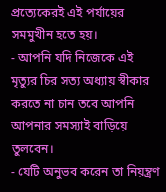প্রত্যেকেরই এই পর্যায়ের সমমুখীন হতে হয়।
- আপনি যদি নিজেকে এই মৃত্যুর চির সত্য অধ্যায় স্বীকার করতে না চান তবে আপনি আপনার সমস্যাই বাড়িয়ে তুলবেন।
- যেটি অনুভব করেন তা নিয়ন্ত্রণ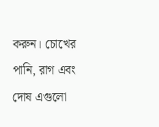করুন। চোখের পানি, রাগ এবং দোষ এগুলো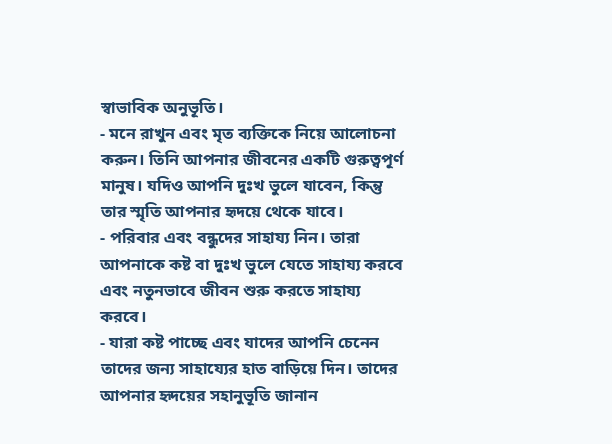স্বাভাবিক অনুভূতি।
- মনে রাখুন এবং মৃত ব্যক্তিকে নিয়ে আলোচনা করুন। তিনি আপনার জীবনের একটি গুরুত্বপূর্ণ মানুষ। যদিও আপনি দুঃখ ভুলে যাবেন, কিন্তু তার স্মৃতি আপনার হৃদয়ে থেকে যাবে।
- পরিবার এবং বন্ধুদের সাহায্য নিন। তারা আপনাকে কষ্ট বা দুঃখ ভুলে যেতে সাহায্য করবে এবং নতুনভাবে জীবন শুরু করতে সাহায্য করবে।
- যারা কষ্ট পাচ্ছে এবং যাদের আপনি চেনেন তাদের জন্য সাহায্যের হাত বাড়িয়ে দিন। তাদের আপনার হৃদয়ের সহানুভূতি জানান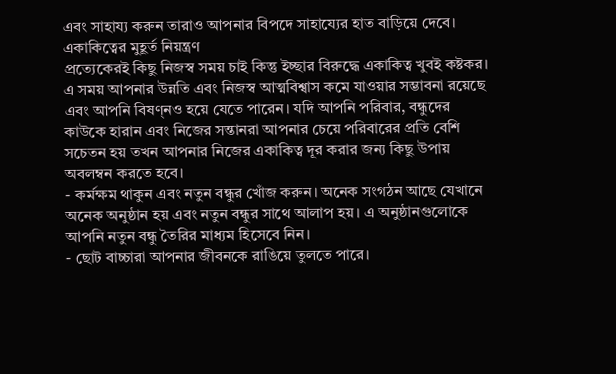এবং সাহায্য করুন তারাও আপনার বিপদে সাহায্যের হাত বাড়িয়ে দেবে।
একাকিত্বের মুহূর্ত নিয়ন্ত্রণ
প্রত্যেকেরই কিছু নিজস্ব সময় চাই কিন্তু ইচ্ছার বিরুদ্ধে একাকিত্ব খুবই কষ্টকর। এ সময় আপনার উন্নতি এবং নিজস্ব আত্মবিশ্বাস কমে যাওয়ার সম্ভাবনা রয়েছে এবং আপনি বিষণ্নও হয়ে যেতে পারেন। যদি আপনি পরিবার, বন্ধুদের কাউকে হারান এবং নিজের সন্তানরা আপনার চেয়ে পরিবারের প্রতি বেশি সচেতন হয় তখন আপনার নিজের একাকিত্ব দূর করার জন্য কিছু উপায় অবলম্বন করতে হবে।
- কর্মক্ষম থাকুন এবং নতুন বন্ধুর খোঁজ করুন। অনেক সংগঠন আছে যেখানে অনেক অনুষ্ঠান হয় এবং নতুন বন্ধুর সাথে আলাপ হয়। এ অনুষ্ঠানগুলোকে আপনি নতুন বন্ধু তৈরির মাধ্যম হিসেবে নিন।
- ছোট বাচ্চারা আপনার জীবনকে রাঙিয়ে তুলতে পারে।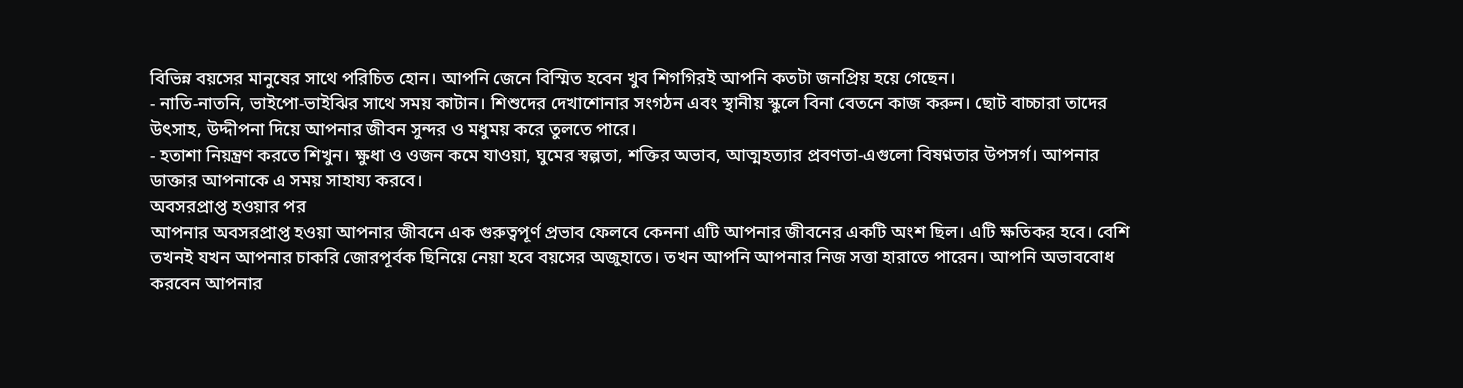বিভিন্ন বয়সের মানুষের সাথে পরিচিত হোন। আপনি জেনে বিস্মিত হবেন খুব শিগগিরই আপনি কতটা জনপ্রিয় হয়ে গেছেন।
- নাতি-নাতনি, ভাইপো-ভাইঝির সাথে সময় কাটান। শিশুদের দেখাশোনার সংগঠন এবং স্থানীয় স্কুলে বিনা বেতনে কাজ করুন। ছোট বাচ্চারা তাদের উৎসাহ, উদ্দীপনা দিয়ে আপনার জীবন সুন্দর ও মধুময় করে তুলতে পারে।
- হতাশা নিয়ন্ত্রণ করতে শিখুন। ক্ষুধা ও ওজন কমে যাওয়া, ঘুমের স্বল্পতা, শক্তির অভাব, আত্মহত্যার প্রবণতা-এগুলো বিষণ্নতার উপসর্গ। আপনার ডাক্তার আপনাকে এ সময় সাহায্য করবে।
অবসরপ্রাপ্ত হওয়ার পর
আপনার অবসরপ্রাপ্ত হওয়া আপনার জীবনে এক গুরুত্বপূর্ণ প্রভাব ফেলবে কেননা এটি আপনার জীবনের একটি অংশ ছিল। এটি ক্ষতিকর হবে। বেশি তখনই যখন আপনার চাকরি জোরপূর্বক ছিনিয়ে নেয়া হবে বয়সের অজুহাতে। তখন আপনি আপনার নিজ সত্তা হারাতে পারেন। আপনি অভাববোধ করবেন আপনার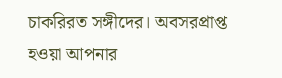চাকরিরত সঙ্গীদের। অবসরপ্রাপ্ত হওয়া আপনার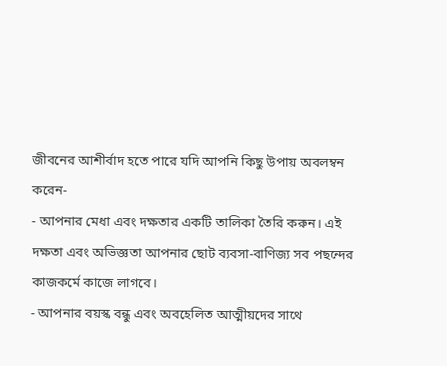জীবনের আশীর্বাদ হতে পারে যদি আপনি কিছু উপায় অবলম্বন করেন-
- আপনার মেধা এবং দক্ষতার একটি তালিকা তৈরি করুন। এই দক্ষতা এবং অভিজ্ঞতা আপনার ছোট ব্যবসা-বাণিজ্য সব পছন্দের কাজকর্মে কাজে লাগবে।
- আপনার বয়স্ক বন্ধু এবং অবহেলিত আত্মীয়দের সাথে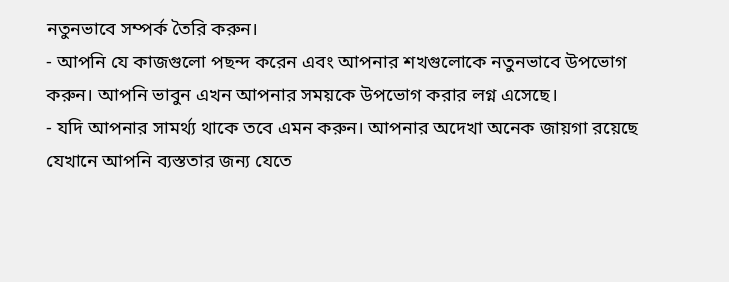নতুনভাবে সম্পর্ক তৈরি করুন।
- আপনি যে কাজগুলো পছন্দ করেন এবং আপনার শখগুলোকে নতুনভাবে উপভোগ করুন। আপনি ভাবুন এখন আপনার সময়কে উপভোগ করার লগ্ন এসেছে।
- যদি আপনার সামর্থ্য থাকে তবে এমন করুন। আপনার অদেখা অনেক জায়গা রয়েছে যেখানে আপনি ব্যস্ততার জন্য যেতে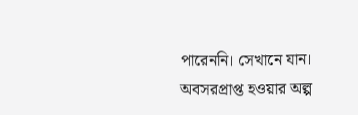পারেননি। সেখানে যান। অবসরপ্রাপ্ত হওয়ার অল্প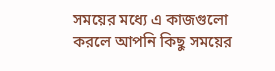সময়ের মধ্যে এ কাজগুলো করলে আপনি কিছু সময়ের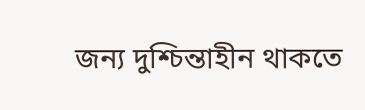জন্য দুশ্চিন্তাহীন থাকতে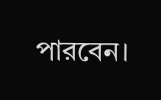পারবেন।